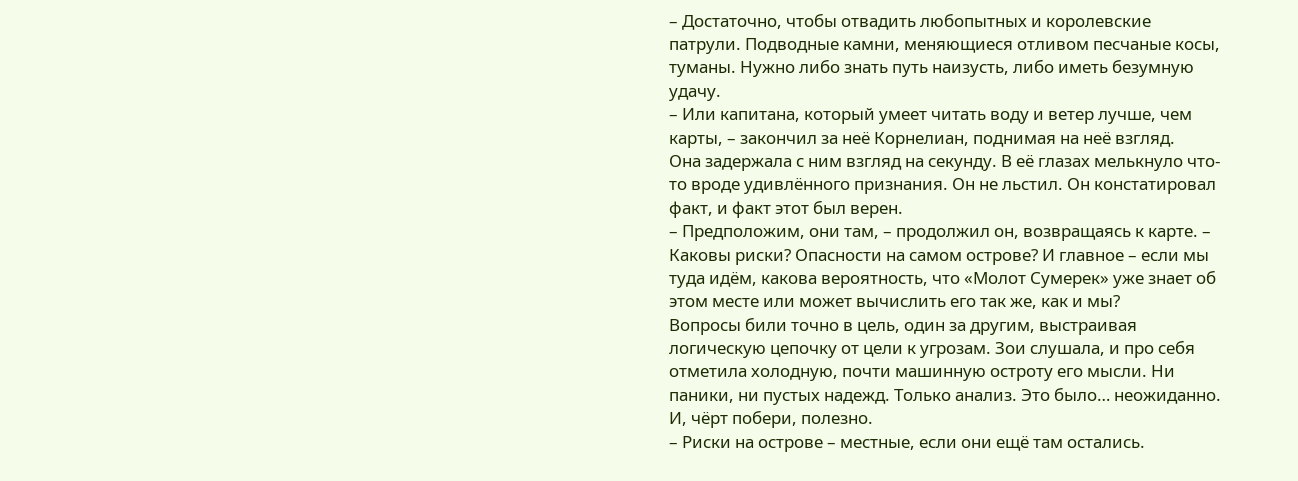– Достаточно, чтобы отвадить любопытных и королевские патрули. Подводные камни, меняющиеся отливом песчаные косы, туманы. Нужно либо знать путь наизусть, либо иметь безумную удачу.
– Или капитана, который умеет читать воду и ветер лучше, чем карты, – закончил за неё Корнелиан, поднимая на неё взгляд.
Она задержала с ним взгляд на секунду. В её глазах мелькнуло что-то вроде удивлённого признания. Он не льстил. Он констатировал факт, и факт этот был верен.
– Предположим, они там, – продолжил он, возвращаясь к карте. – Каковы риски? Опасности на самом острове? И главное – если мы туда идём, какова вероятность, что «Молот Сумерек» уже знает об этом месте или может вычислить его так же, как и мы?
Вопросы били точно в цель, один за другим, выстраивая логическую цепочку от цели к угрозам. Зои слушала, и про себя отметила холодную, почти машинную остроту его мысли. Ни паники, ни пустых надежд. Только анализ. Это было… неожиданно. И, чёрт побери, полезно.
– Риски на острове – местные, если они ещё там остались.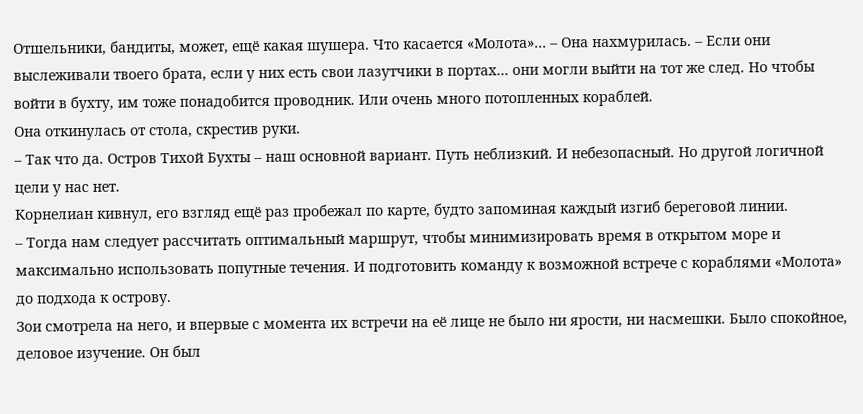Отшельники, бандиты, может, ещё какая шушера. Что касается «Молота»… – Она нахмурилась. – Если они выслеживали твоего брата, если у них есть свои лазутчики в портах… они могли выйти на тот же след. Но чтобы войти в бухту, им тоже понадобится проводник. Или очень много потопленных кораблей.
Она откинулась от стола, скрестив руки.
– Так что да. Остров Тихой Бухты – наш основной вариант. Путь неблизкий. И небезопасный. Но другой логичной цели у нас нет.
Корнелиан кивнул, его взгляд ещё раз пробежал по карте, будто запоминая каждый изгиб береговой линии.
– Тогда нам следует рассчитать оптимальный маршрут, чтобы минимизировать время в открытом море и максимально использовать попутные течения. И подготовить команду к возможной встрече с кораблями «Молота» до подхода к острову.
Зои смотрела на него, и впервые с момента их встречи на её лице не было ни ярости, ни насмешки. Было спокойное, деловое изучение. Он был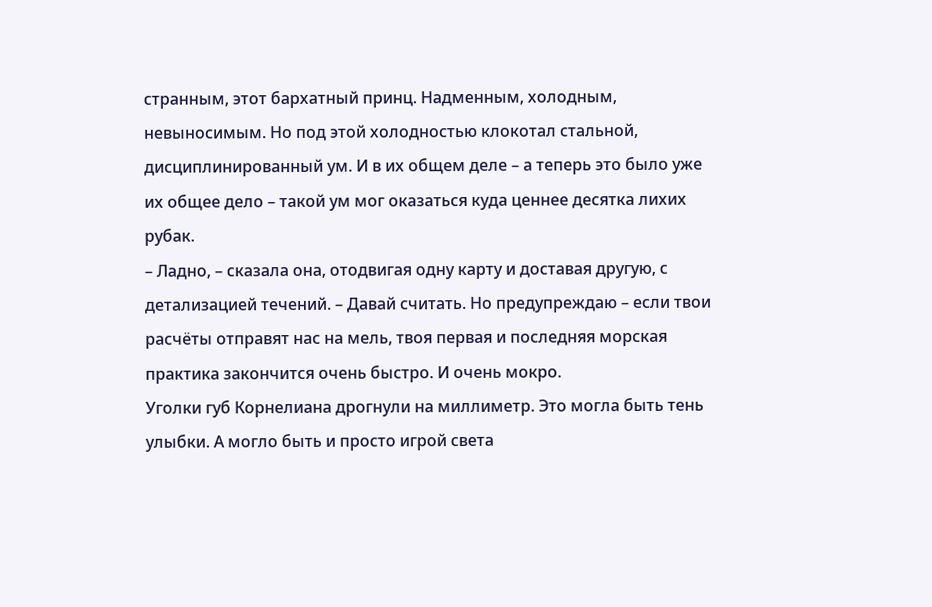странным, этот бархатный принц. Надменным, холодным, невыносимым. Но под этой холодностью клокотал стальной, дисциплинированный ум. И в их общем деле – а теперь это было уже их общее дело – такой ум мог оказаться куда ценнее десятка лихих рубак.
– Ладно, – сказала она, отодвигая одну карту и доставая другую, с детализацией течений. – Давай считать. Но предупреждаю – если твои расчёты отправят нас на мель, твоя первая и последняя морская практика закончится очень быстро. И очень мокро.
Уголки губ Корнелиана дрогнули на миллиметр. Это могла быть тень улыбки. А могло быть и просто игрой света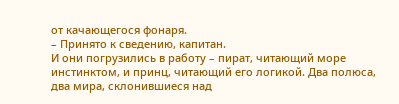от качающегося фонаря.
– Принято к сведению, капитан.
И они погрузились в работу – пират, читающий море инстинктом, и принц, читающий его логикой. Два полюса, два мира, склонившиеся над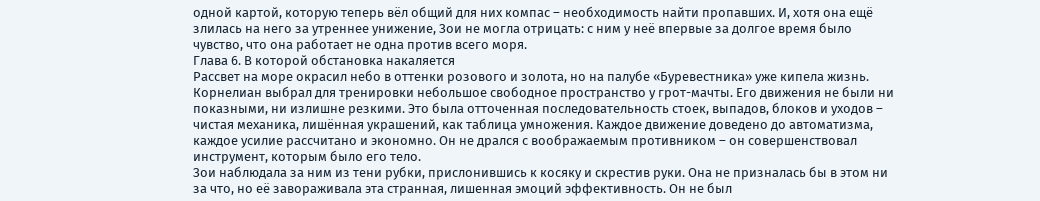одной картой, которую теперь вёл общий для них компас – необходимость найти пропавших. И, хотя она ещё злилась на него за утреннее унижение, Зои не могла отрицать: с ним у неё впервые за долгое время было чувство, что она работает не одна против всего моря.
Глава 6. В которой обстановка накаляется
Рассвет на море окрасил небо в оттенки розового и золота, но на палубе «Буревестника» уже кипела жизнь. Корнелиан выбрал для тренировки небольшое свободное пространство у грот-мачты. Его движения не были ни показными, ни излишне резкими. Это была отточенная последовательность стоек, выпадов, блоков и уходов – чистая механика, лишённая украшений, как таблица умножения. Каждое движение доведено до автоматизма, каждое усилие рассчитано и экономно. Он не дрался с воображаемым противником – он совершенствовал инструмент, которым было его тело.
Зои наблюдала за ним из тени рубки, прислонившись к косяку и скрестив руки. Она не призналась бы в этом ни за что, но её завораживала эта странная, лишенная эмоций эффективность. Он не был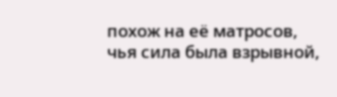похож на её матросов, чья сила была взрывной,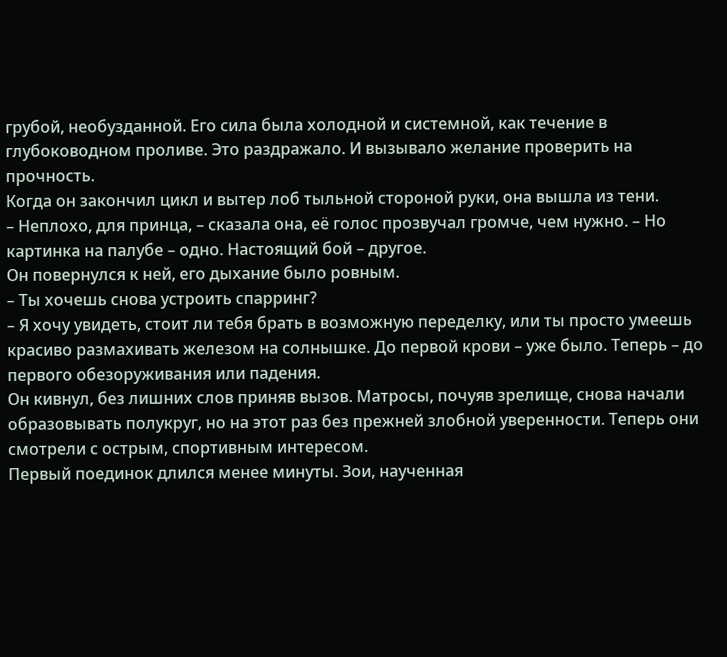грубой, необузданной. Его сила была холодной и системной, как течение в глубоководном проливе. Это раздражало. И вызывало желание проверить на прочность.
Когда он закончил цикл и вытер лоб тыльной стороной руки, она вышла из тени.
– Неплохо, для принца, – сказала она, её голос прозвучал громче, чем нужно. – Но картинка на палубе – одно. Настоящий бой – другое.
Он повернулся к ней, его дыхание было ровным.
– Ты хочешь снова устроить спарринг?
– Я хочу увидеть, стоит ли тебя брать в возможную переделку, или ты просто умеешь красиво размахивать железом на солнышке. До первой крови – уже было. Теперь – до первого обезоруживания или падения.
Он кивнул, без лишних слов приняв вызов. Матросы, почуяв зрелище, снова начали образовывать полукруг, но на этот раз без прежней злобной уверенности. Теперь они смотрели с острым, спортивным интересом.
Первый поединок длился менее минуты. Зои, наученная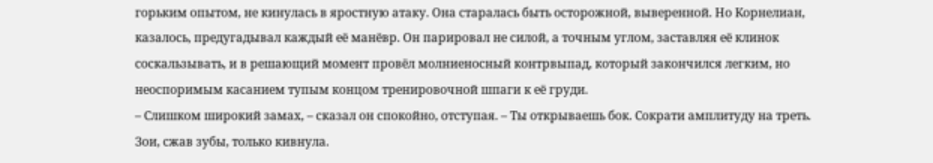горьким опытом, не кинулась в яростную атаку. Она старалась быть осторожной, выверенной. Но Корнелиан, казалось, предугадывал каждый её манёвр. Он парировал не силой, а точным углом, заставляя её клинок соскальзывать, и в решающий момент провёл молниеносный контрвыпад, который закончился легким, но неоспоримым касанием тупым концом тренировочной шпаги к её груди.
– Слишком широкий замах, – сказал он спокойно, отступая. – Ты открываешь бок. Сократи амплитуду на треть.
Зои, сжав зубы, только кивнула.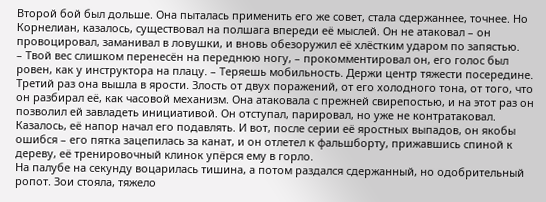Второй бой был дольше. Она пыталась применить его же совет, стала сдержаннее, точнее. Но Корнелиан, казалось, существовал на полшага впереди её мыслей. Он не атаковал – он провоцировал, заманивал в ловушки, и вновь обезоружил её хлёстким ударом по запястью.
– Твой вес слишком перенесён на переднюю ногу, – прокомментировал он, его голос был ровен, как у инструктора на плацу. – Теряешь мобильность. Держи центр тяжести посередине.
Третий раз она вышла в ярости. Злость от двух поражений, от его холодного тона, от того, что он разбирал её, как часовой механизм. Она атаковала с прежней свирепостью, и на этот раз он позволил ей завладеть инициативой. Он отступал, парировал, но уже не контратаковал. Казалось, её напор начал его подавлять. И вот, после серии её яростных выпадов, он якобы ошибся – его пятка зацепилась за канат, и он отлетел к фальшборту, прижавшись спиной к дереву, её тренировочный клинок упёрся ему в горло.
На палубе на секунду воцарилась тишина, а потом раздался сдержанный, но одобрительный ропот. Зои стояла, тяжело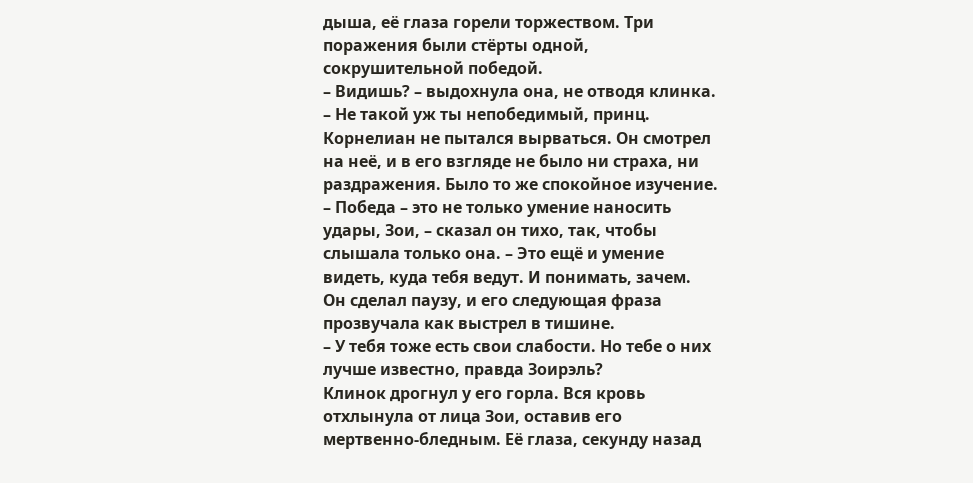дыша, её глаза горели торжеством. Три поражения были стёрты одной, сокрушительной победой.
– Видишь? – выдохнула она, не отводя клинка. – Не такой уж ты непобедимый, принц.
Корнелиан не пытался вырваться. Он смотрел на неё, и в его взгляде не было ни страха, ни раздражения. Было то же спокойное изучение.
– Победа – это не только умение наносить удары, Зои, – сказал он тихо, так, чтобы слышала только она. – Это ещё и умение видеть, куда тебя ведут. И понимать, зачем.
Он сделал паузу, и его следующая фраза прозвучала как выстрел в тишине.
– У тебя тоже есть свои слабости. Но тебе о них лучше известно, правда Зоирэль?
Клинок дрогнул у его горла. Вся кровь отхлынула от лица Зои, оставив его мертвенно-бледным. Её глаза, секунду назад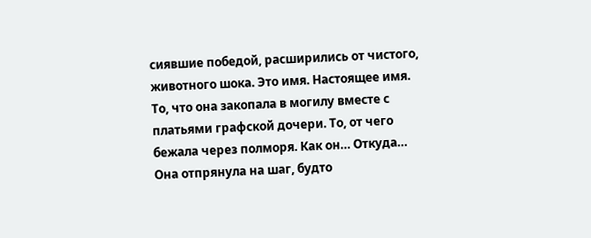сиявшие победой, расширились от чистого, животного шока. Это имя. Настоящее имя. То, что она закопала в могилу вместе с платьями графской дочери. То, от чего бежала через полморя. Как он… Откуда…
Она отпрянула на шаг, будто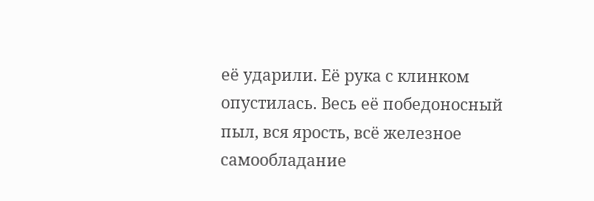её ударили. Её рука с клинком опустилась. Весь её победоносный пыл, вся ярость, всё железное самообладание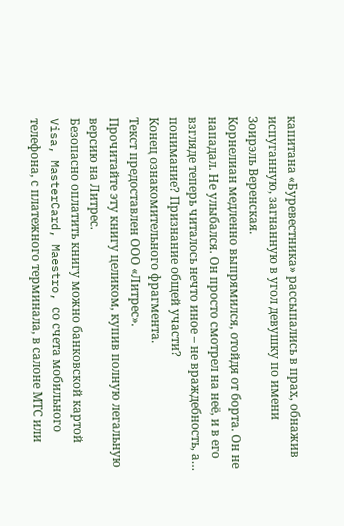капитана «Буревестника» рассыпались в прах, обнажив испуганную, загнанную в угол девушку по имени Зоирэль Веренская.
Корнелиан медленно выпрямился, отойдя от борта. Он не нападал. Не улыбался. Он просто смотрел на неё, и в его взгляде теперь читалось нечто иное – не враждебность, а… понимание? Признание общей участи?
Конец ознакомительного фрагмента.
Текст предоставлен ООО «Литрес».
Прочитайте эту книгу целиком, купив полную легальную версию на Литрес.
Безопасно оплатить книгу можно банковской картой Visa, MasterCard, Maestro, со счета мобильного телефона, с платежного терминала, в салоне МТС или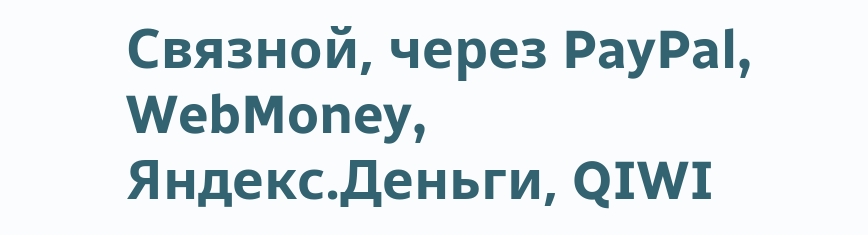Связной, через PayPal, WebMoney, Яндекс.Деньги, QIWI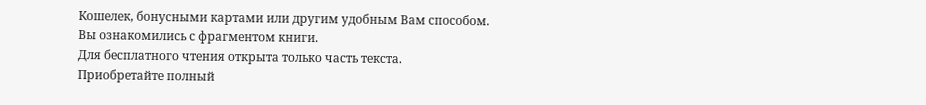Кошелек, бонусными картами или другим удобным Вам способом.
Вы ознакомились с фрагментом книги.
Для бесплатного чтения открыта только часть текста.
Приобретайте полный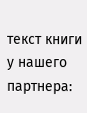текст книги у нашего партнера: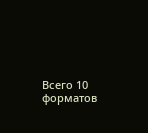Всего 10 форматов